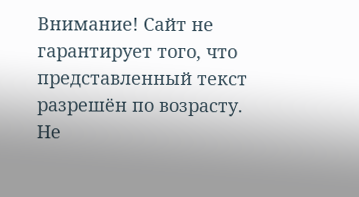Внимание! Сайт не гарантирует того, что представленный текст разрешён по возрасту. Не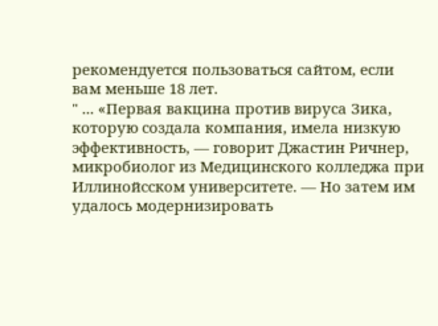рекомендуется пользоваться сайтом, если вам меньше 18 лет.
" ... «Первая вакцина против вируса Зика, которую создала компания, имела низкую эффективность, ― говорит Джастин Ричнер, микробиолог из Медицинского колледжа при Иллинойсском университете. ― Но затем им удалось модернизировать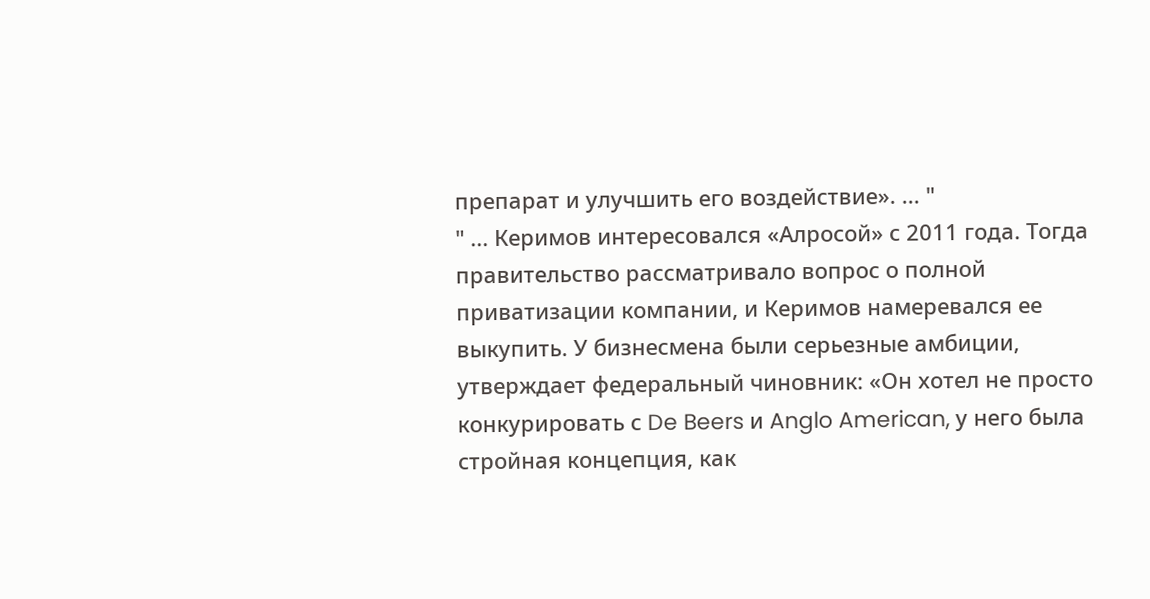препарат и улучшить его воздействие». ... "
" ... Керимов интересовался «Алросой» с 2011 года. Тогда правительство рассматривало вопрос о полной приватизации компании, и Керимов намеревался ее выкупить. У бизнесмена были серьезные амбиции, утверждает федеральный чиновник: «Он хотел не просто конкурировать с De Beers и Anglo American, у него была стройная концепция, как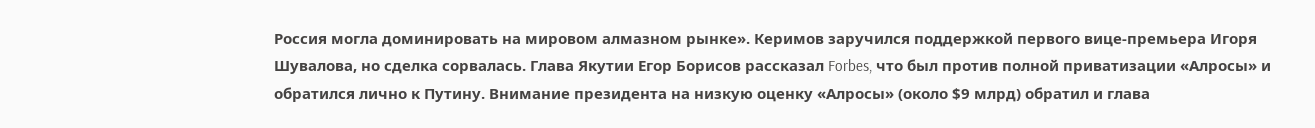Россия могла доминировать на мировом алмазном рынке». Керимов заручился поддержкой первого вице-премьера Игоря Шувалова, но сделка сорвалась. Глава Якутии Егор Борисов рассказал Forbes, что был против полной приватизации «Алросы» и обратился лично к Путину. Внимание президента на низкую оценку «Алросы» (около $9 млрд) обратил и глава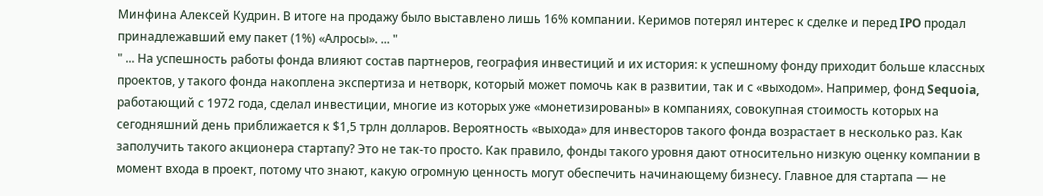Минфина Алексей Кудрин. В итоге на продажу было выставлено лишь 16% компании. Керимов потерял интерес к сделке и перед IPO продал принадлежавший ему пакет (1%) «Алросы». ... "
" ... На успешность работы фонда влияют состав партнеров, география инвестиций и их история: к успешному фонду приходит больше классных проектов, у такого фонда накоплена экспертиза и нетворк, который может помочь как в развитии, так и с «выходом». Например, фонд Sequoia, работающий с 1972 года, сделал инвестиции, многие из которых уже «монетизированы» в компаниях, совокупная стоимость которых на сегодняшний день приближается к $1,5 трлн долларов. Вероятность «выхода» для инвесторов такого фонда возрастает в несколько раз. Как заполучить такого акционера стартапу? Это не так-то просто. Как правило, фонды такого уровня дают относительно низкую оценку компании в момент входа в проект, потому что знают, какую огромную ценность могут обеспечить начинающему бизнесу. Главное для стартапа — не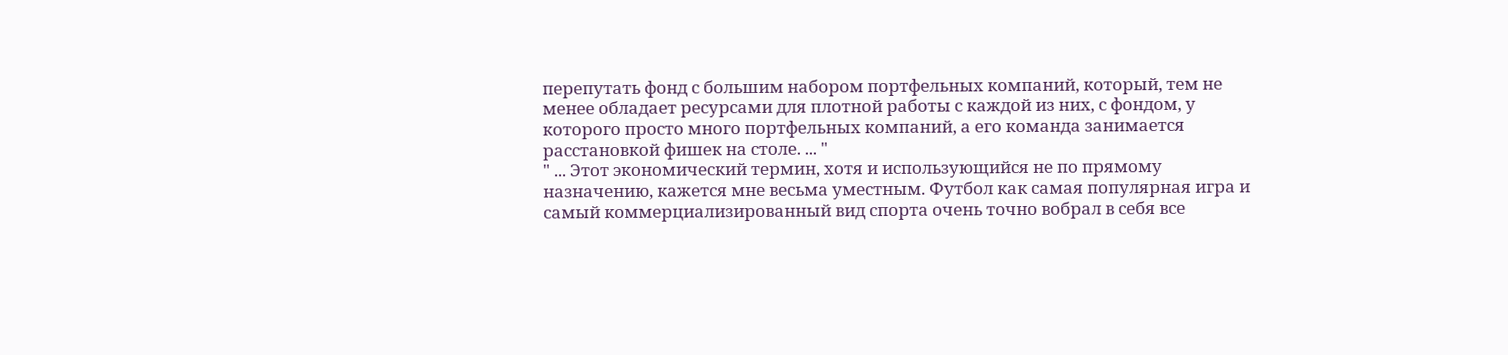перепутать фонд с большим набором портфельных компаний, который, тем не менее обладает ресурсами для плотной работы с каждой из них, с фондом, у которого просто много портфельных компаний, а его команда занимается расстановкой фишек на столе. ... "
" ... Этот экономический термин, хотя и использующийся не по прямому назначению, кажется мне весьма уместным. Футбол как самая популярная игра и самый коммерциализированный вид спорта очень точно вобрал в себя все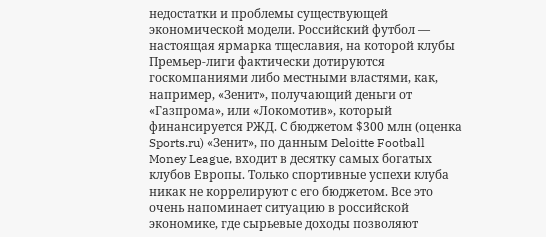недостатки и проблемы существующей экономической модели. Российский футбол — настоящая ярмарка тщеславия, на которой клубы Премьер-лиги фактически дотируются госкомпаниями либо местными властями, как, например, «Зенит», получающий деньги от «Газпрома», или «Локомотив», который финансируется РЖД. С бюджетом $300 млн (оценка Sports.ru) «Зенит», по данным Deloitte Football Money League, входит в десятку самых богатых клубов Европы. Только спортивные успехи клуба никак не коррелируют с его бюджетом. Все это очень напоминает ситуацию в российской экономике, где сырьевые доходы позволяют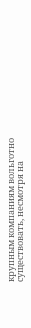крупным компаниям вольготно существовать, несмотря на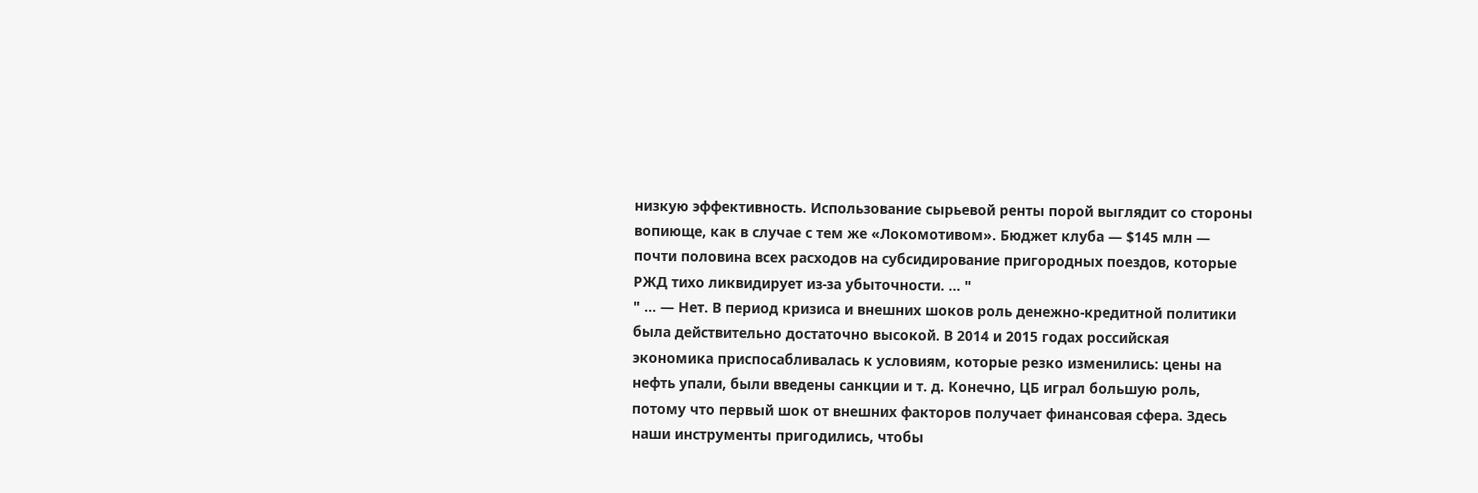низкую эффективность. Использование сырьевой ренты порой выглядит со стороны вопиюще, как в случае с тем же «Локомотивом». Бюджет клуба — $145 млн — почти половина всех расходов на субсидирование пригородных поездов, которые РЖД тихо ликвидирует из-за убыточности. ... "
" ... — Нет. В период кризиса и внешних шоков роль денежно-кредитной политики была действительно достаточно высокой. В 2014 и 2015 годах российская экономика приспосабливалась к условиям, которые резко изменились: цены на нефть упали, были введены санкции и т. д. Конечно, ЦБ играл большую роль, потому что первый шок от внешних факторов получает финансовая сфера. Здесь наши инструменты пригодились, чтобы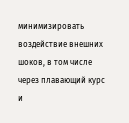минимизировать воздействие внешних шоков, в том числе через плавающий курс и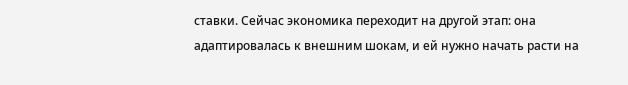ставки. Сейчас экономика переходит на другой этап: она адаптировалась к внешним шокам, и ей нужно начать расти на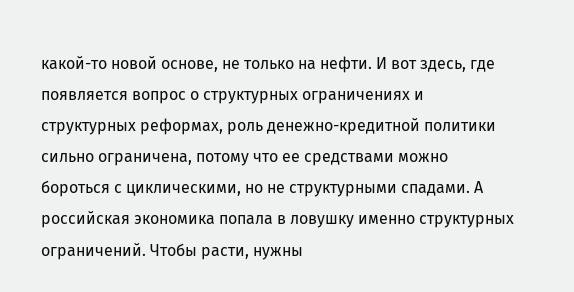какой-то новой основе, не только на нефти. И вот здесь, где появляется вопрос о структурных ограничениях и структурных реформах, роль денежно-кредитной политики сильно ограничена, потому что ее средствами можно бороться с циклическими, но не структурными спадами. А российская экономика попала в ловушку именно структурных ограничений. Чтобы расти, нужны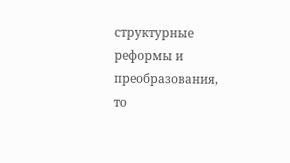структурные реформы и преобразования, то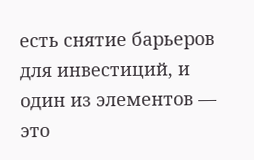есть снятие барьеров для инвестиций, и один из элементов — это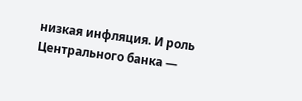низкая инфляция. И роль Центрального банка —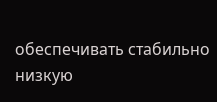обеспечивать стабильно низкую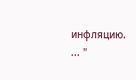инфляцию. ... "